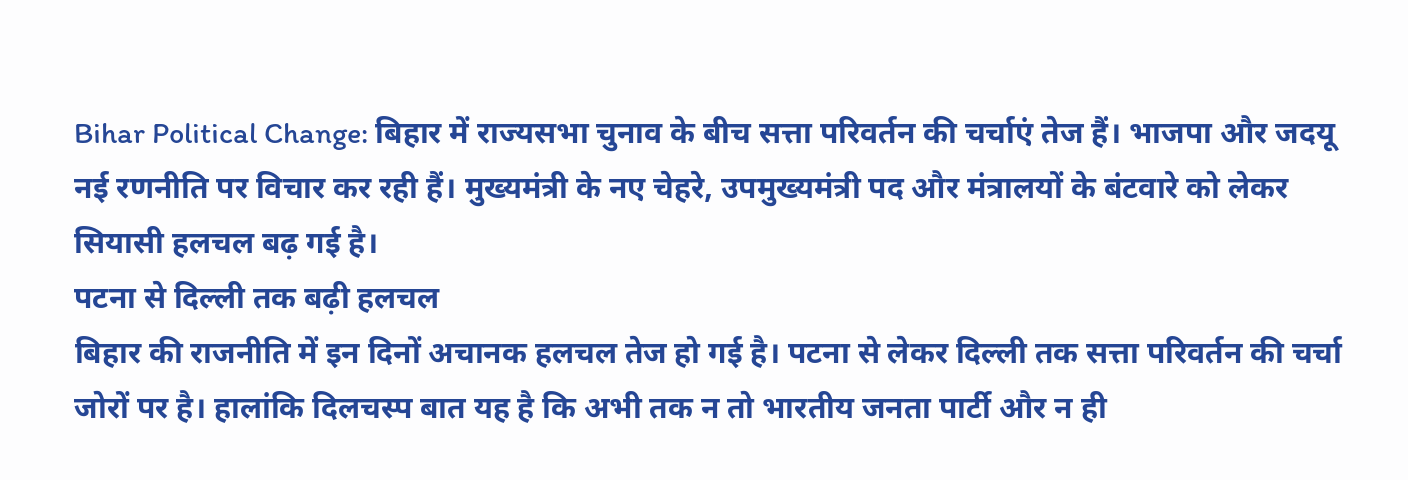Bihar Political Change: बिहार में राज्यसभा चुनाव के बीच सत्ता परिवर्तन की चर्चाएं तेज हैं। भाजपा और जदयू नई रणनीति पर विचार कर रही हैं। मुख्यमंत्री के नए चेहरे, उपमुख्यमंत्री पद और मंत्रालयों के बंटवारे को लेकर सियासी हलचल बढ़ गई है।
पटना से दिल्ली तक बढ़ी हलचल
बिहार की राजनीति में इन दिनों अचानक हलचल तेज हो गई है। पटना से लेकर दिल्ली तक सत्ता परिवर्तन की चर्चा जोरों पर है। हालांकि दिलचस्प बात यह है कि अभी तक न तो भारतीय जनता पार्टी और न ही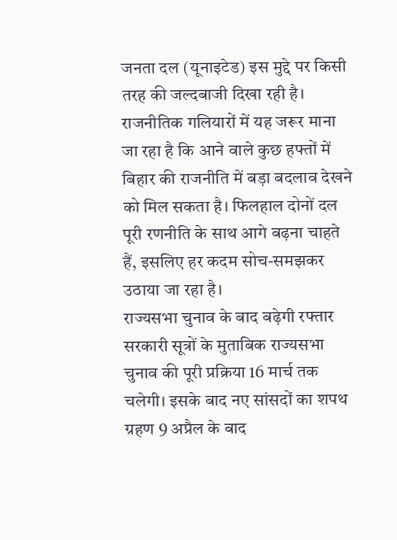जनता दल (यूनाइटेड) इस मुद्दे पर किसी तरह की जल्दबाजी दिखा रही है।
राजनीतिक गलियारों में यह जरूर माना जा रहा है कि आने वाले कुछ हफ्तों में बिहार की राजनीति में बड़ा बदलाव देखने को मिल सकता है। फिलहाल दोनों दल पूरी रणनीति के साथ आगे बढ़ना चाहते हैं, इसलिए हर कदम सोच-समझकर उठाया जा रहा है।
राज्यसभा चुनाव के बाद बढ़ेगी रफ्तार
सरकारी सूत्रों के मुताबिक राज्यसभा चुनाव की पूरी प्रक्रिया 16 मार्च तक चलेगी। इसके बाद नए सांसदों का शपथ ग्रहण 9 अप्रैल के बाद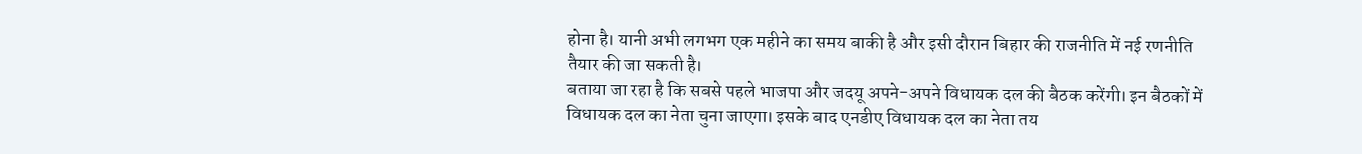होना है। यानी अभी लगभग एक महीने का समय बाकी है और इसी दौरान बिहार की राजनीति में नई रणनीति तैयार की जा सकती है।
बताया जा रहा है कि सबसे पहले भाजपा और जदयू अपने-अपने विधायक दल की बैठक करेंगी। इन बैठकों में विधायक दल का नेता चुना जाएगा। इसके बाद एनडीए विधायक दल का नेता तय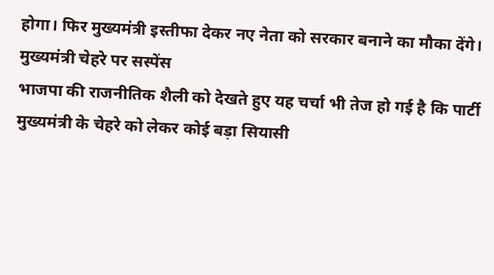होगा। फिर मुख्यमंत्री इस्तीफा देकर नए नेता को सरकार बनाने का मौका देंगे।
मुख्यमंत्री चेहरे पर सस्पेंस
भाजपा की राजनीतिक शैली को देखते हुए यह चर्चा भी तेज हो गई है कि पार्टी मुख्यमंत्री के चेहरे को लेकर कोई बड़ा सियासी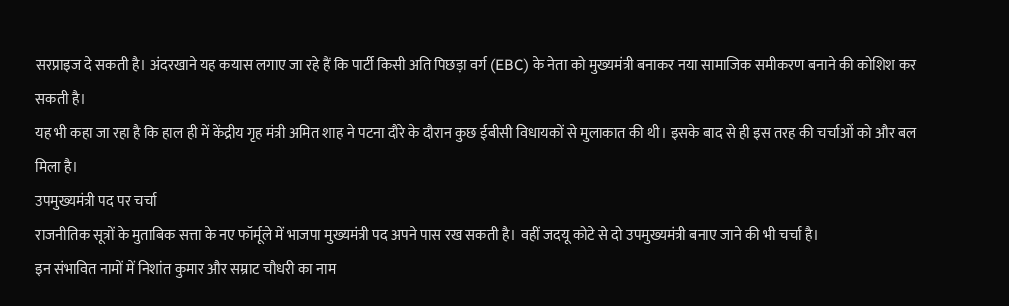सरप्राइज दे सकती है। अंदरखाने यह कयास लगाए जा रहे हैं कि पार्टी किसी अति पिछड़ा वर्ग (EBC) के नेता को मुख्यमंत्री बनाकर नया सामाजिक समीकरण बनाने की कोशिश कर सकती है।
यह भी कहा जा रहा है कि हाल ही में केंद्रीय गृह मंत्री अमित शाह ने पटना दौरे के दौरान कुछ ईबीसी विधायकों से मुलाकात की थी। इसके बाद से ही इस तरह की चर्चाओं को और बल मिला है।
उपमुख्यमंत्री पद पर चर्चा
राजनीतिक सूत्रों के मुताबिक सत्ता के नए फॉर्मूले में भाजपा मुख्यमंत्री पद अपने पास रख सकती है। वहीं जदयू कोटे से दो उपमुख्यमंत्री बनाए जाने की भी चर्चा है।
इन संभावित नामों में निशांत कुमार और सम्राट चौधरी का नाम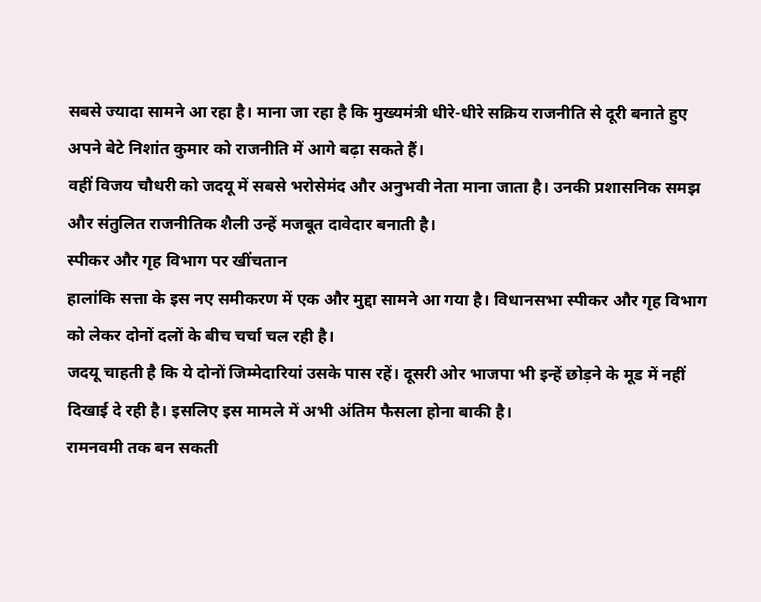सबसे ज्यादा सामने आ रहा है। माना जा रहा है कि मुख्यमंत्री धीरे-धीरे सक्रिय राजनीति से दूरी बनाते हुए अपने बेटे निशांत कुमार को राजनीति में आगे बढ़ा सकते हैं।
वहीं विजय चौधरी को जदयू में सबसे भरोसेमंद और अनुभवी नेता माना जाता है। उनकी प्रशासनिक समझ और संतुलित राजनीतिक शैली उन्हें मजबूत दावेदार बनाती है।
स्पीकर और गृह विभाग पर खींचतान
हालांकि सत्ता के इस नए समीकरण में एक और मुद्दा सामने आ गया है। विधानसभा स्पीकर और गृह विभाग को लेकर दोनों दलों के बीच चर्चा चल रही है।
जदयू चाहती है कि ये दोनों जिम्मेदारियां उसके पास रहें। दूसरी ओर भाजपा भी इन्हें छोड़ने के मूड में नहीं दिखाई दे रही है। इसलिए इस मामले में अभी अंतिम फैसला होना बाकी है।
रामनवमी तक बन सकती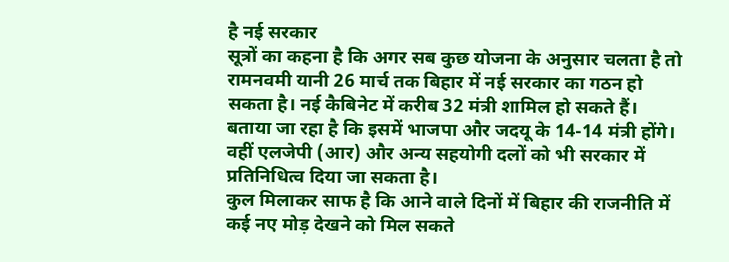है नई सरकार
सूत्रों का कहना है कि अगर सब कुछ योजना के अनुसार चलता है तो रामनवमी यानी 26 मार्च तक बिहार में नई सरकार का गठन हो सकता है। नई कैबिनेट में करीब 32 मंत्री शामिल हो सकते हैं।
बताया जा रहा है कि इसमें भाजपा और जदयू के 14-14 मंत्री होंगे। वहीं एलजेपी (आर) और अन्य सहयोगी दलों को भी सरकार में प्रतिनिधित्व दिया जा सकता है।
कुल मिलाकर साफ है कि आने वाले दिनों में बिहार की राजनीति में कई नए मोड़ देखने को मिल सकते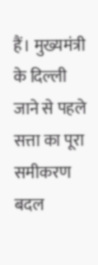हैं। मुख्यमंत्री के दिल्ली जाने से पहले सत्ता का पूरा समीकरण बदल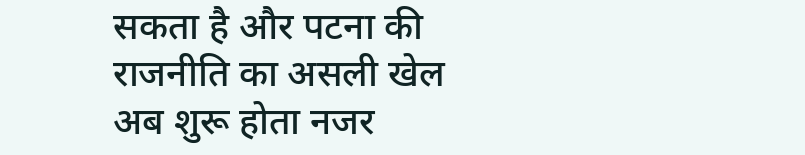सकता है और पटना की राजनीति का असली खेल अब शुरू होता नजर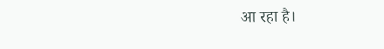आ रहा है।